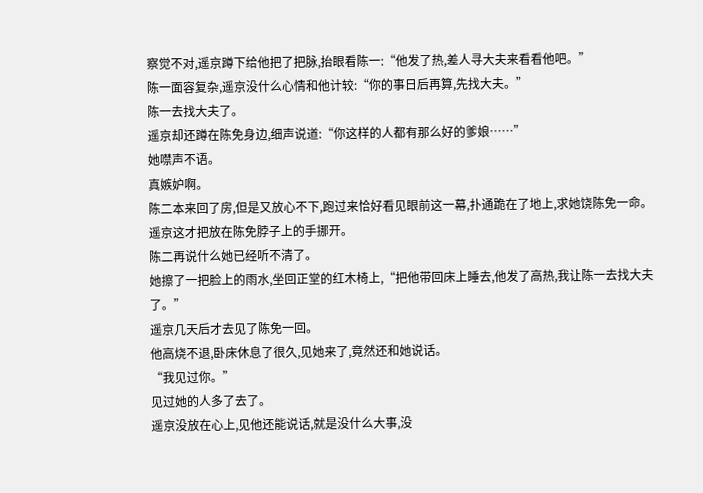察觉不对,遥京蹲下给他把了把脉,抬眼看陈一:“他发了热,差人寻大夫来看看他吧。”
陈一面容复杂,遥京没什么心情和他计较:“你的事日后再算,先找大夫。”
陈一去找大夫了。
遥京却还蹲在陈免身边,细声说道:“你这样的人都有那么好的爹娘……”
她噤声不语。
真嫉妒啊。
陈二本来回了房,但是又放心不下,跑过来恰好看见眼前这一幕,扑通跪在了地上,求她饶陈免一命。
遥京这才把放在陈免脖子上的手挪开。
陈二再说什么她已经听不清了。
她擦了一把脸上的雨水,坐回正堂的红木椅上,“把他带回床上睡去,他发了高热,我让陈一去找大夫了。”
遥京几天后才去见了陈免一回。
他高烧不退,卧床休息了很久,见她来了,竟然还和她说话。
“我见过你。”
见过她的人多了去了。
遥京没放在心上,见他还能说话,就是没什么大事,没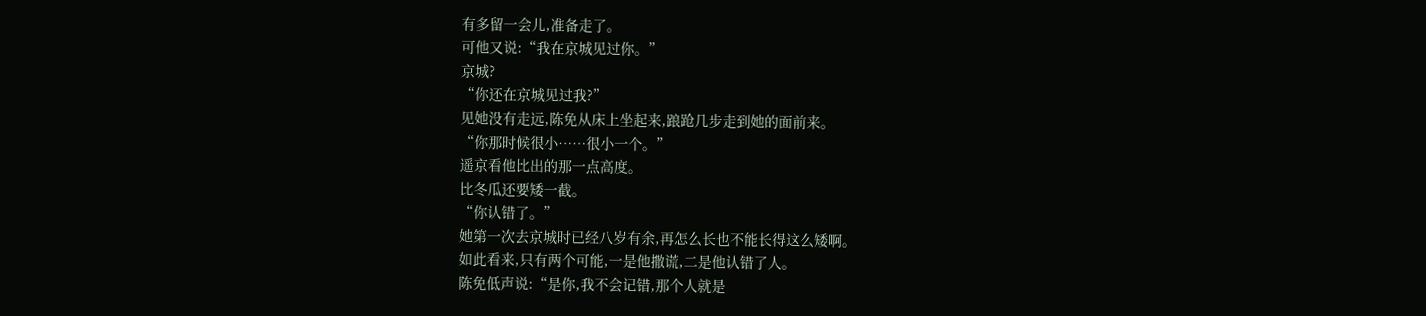有多留一会儿,准备走了。
可他又说:“我在京城见过你。”
京城?
“你还在京城见过我?”
见她没有走远,陈免从床上坐起来,踉跄几步走到她的面前来。
“你那时候很小……很小一个。”
遥京看他比出的那一点高度。
比冬瓜还要矮一截。
“你认错了。”
她第一次去京城时已经八岁有余,再怎么长也不能长得这么矮啊。
如此看来,只有两个可能,一是他撒谎,二是他认错了人。
陈免低声说:“是你,我不会记错,那个人就是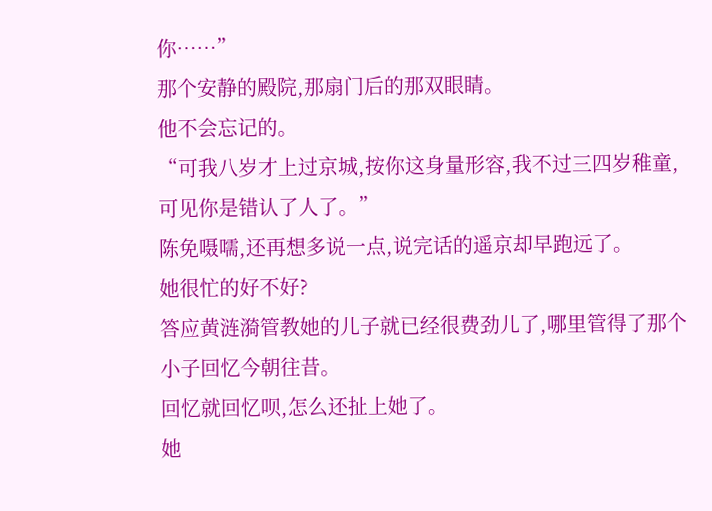你……”
那个安静的殿院,那扇门后的那双眼睛。
他不会忘记的。
“可我八岁才上过京城,按你这身量形容,我不过三四岁稚童,可见你是错认了人了。”
陈免嗫嚅,还再想多说一点,说完话的遥京却早跑远了。
她很忙的好不好?
答应黄涟漪管教她的儿子就已经很费劲儿了,哪里管得了那个小子回忆今朝往昔。
回忆就回忆呗,怎么还扯上她了。
她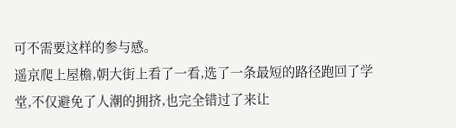可不需要这样的参与感。
遥京爬上屋檐,朝大街上看了一看,选了一条最短的路径跑回了学堂,不仅避免了人潮的拥挤,也完全错过了来让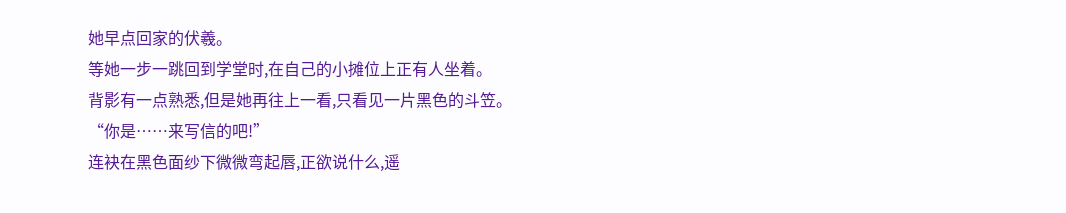她早点回家的伏羲。
等她一步一跳回到学堂时,在自己的小摊位上正有人坐着。
背影有一点熟悉,但是她再往上一看,只看见一片黑色的斗笠。
“你是……来写信的吧!”
连袂在黑色面纱下微微弯起唇,正欲说什么,遥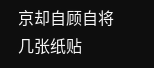京却自顾自将几张纸贴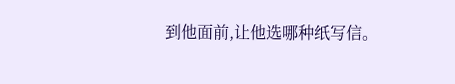到他面前,让他选哪种纸写信。